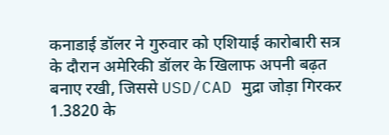कनाडाई डॉलर ने गुरुवार को एशियाई कारोबारी सत्र के दौरान अमेरिकी डॉलर के खिलाफ अपनी बढ़त बनाए रखी, जिससे USD/CAD मुद्रा जोड़ा गिरकर 1.3820 के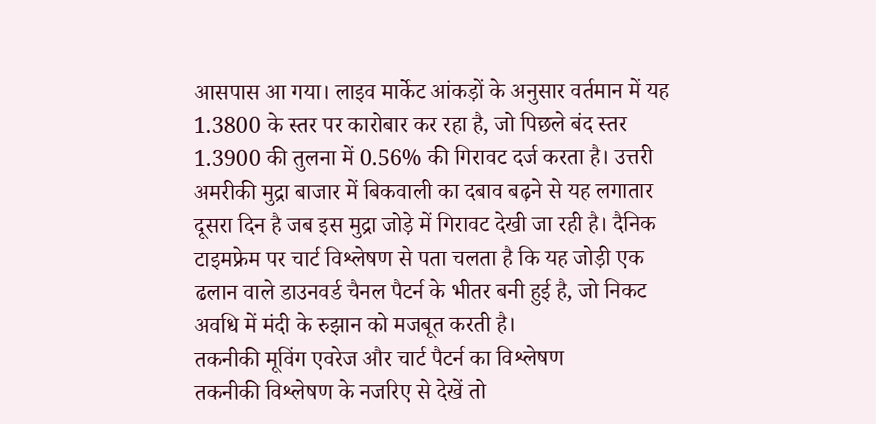आसपास आ गया। लाइव मार्केट आंकड़ों के अनुसार वर्तमान में यह 1.3800 के स्तर पर कारोबार कर रहा है, जो पिछले बंद स्तर 1.3900 की तुलना में 0.56% की गिरावट दर्ज करता है। उत्तरी अमरीकी मुद्रा बाजार में बिकवाली का दबाव बढ़ने से यह लगातार दूसरा दिन है जब इस मुद्रा जोड़े में गिरावट देखी जा रही है। दैनिक टाइमफ्रेम पर चार्ट विश्लेषण से पता चलता है कि यह जोड़ी एक ढलान वाले डाउनवर्ड चैनल पैटर्न के भीतर बनी हुई है, जो निकट अवधि में मंदी के रुझान को मजबूत करती है।
तकनीकी मूविंग एवरेज और चार्ट पैटर्न का विश्लेषण
तकनीकी विश्लेषण के नजरिए से देखें तो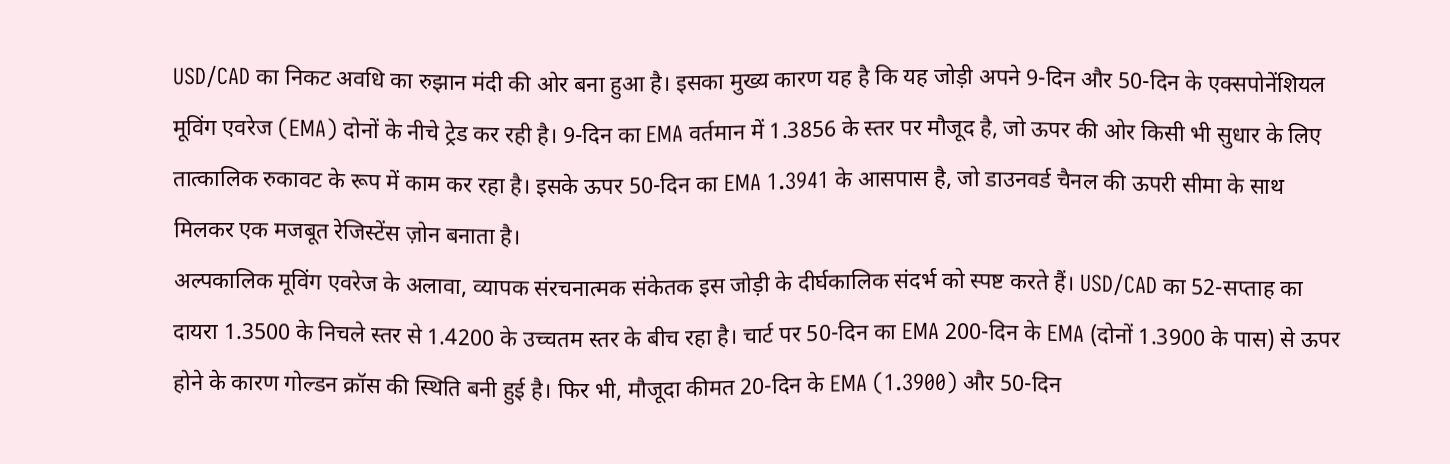USD/CAD का निकट अवधि का रुझान मंदी की ओर बना हुआ है। इसका मुख्य कारण यह है कि यह जोड़ी अपने 9-दिन और 50-दिन के एक्सपोनेंशियल मूविंग एवरेज (EMA) दोनों के नीचे ट्रेड कर रही है। 9-दिन का EMA वर्तमान में 1.3856 के स्तर पर मौजूद है, जो ऊपर की ओर किसी भी सुधार के लिए तात्कालिक रुकावट के रूप में काम कर रहा है। इसके ऊपर 50-दिन का EMA 1.3941 के आसपास है, जो डाउनवर्ड चैनल की ऊपरी सीमा के साथ मिलकर एक मजबूत रेजिस्टेंस ज़ोन बनाता है।
अल्पकालिक मूविंग एवरेज के अलावा, व्यापक संरचनात्मक संकेतक इस जोड़ी के दीर्घकालिक संदर्भ को स्पष्ट करते हैं। USD/CAD का 52-सप्ताह का दायरा 1.3500 के निचले स्तर से 1.4200 के उच्चतम स्तर के बीच रहा है। चार्ट पर 50-दिन का EMA 200-दिन के EMA (दोनों 1.3900 के पास) से ऊपर होने के कारण गोल्डन क्रॉस की स्थिति बनी हुई है। फिर भी, मौजूदा कीमत 20-दिन के EMA (1.3900) और 50-दिन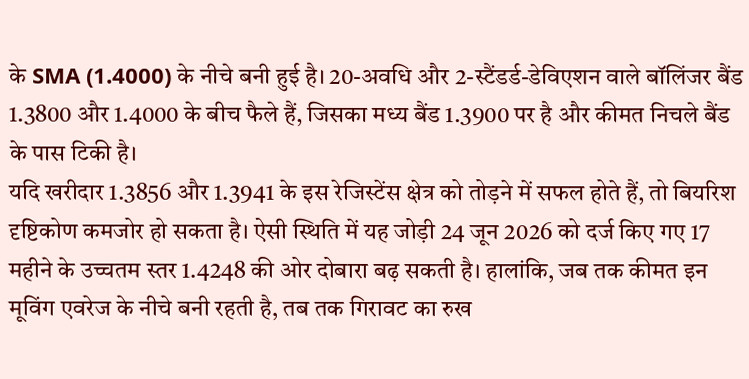के SMA (1.4000) के नीचे बनी हुई है। 20-अवधि और 2-स्टैंडर्ड-डेविएशन वाले बॉलिंजर बैंड 1.3800 और 1.4000 के बीच फैले हैं, जिसका मध्य बैंड 1.3900 पर है और कीमत निचले बैंड के पास टिकी है।
यदि खरीदार 1.3856 और 1.3941 के इस रेजिस्टेंस क्षेत्र को तोड़ने में सफल होते हैं, तो बियरिश दृष्टिकोण कमजोर हो सकता है। ऐसी स्थिति में यह जोड़ी 24 जून 2026 को दर्ज किए गए 17 महीने के उच्चतम स्तर 1.4248 की ओर दोबारा बढ़ सकती है। हालांकि, जब तक कीमत इन मूविंग एवरेज के नीचे बनी रहती है, तब तक गिरावट का रुख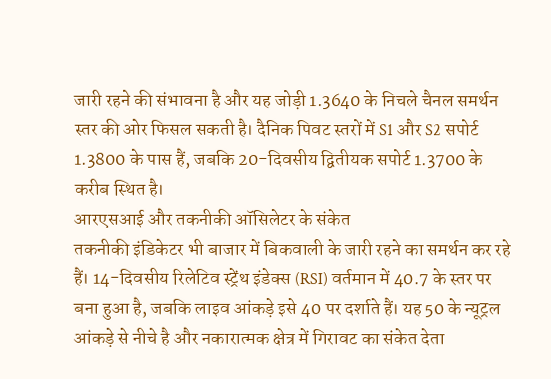जारी रहने की संभावना है और यह जोड़ी 1.3640 के निचले चैनल समर्थन स्तर की ओर फिसल सकती है। दैनिक पिवट स्तरों में S1 और S2 सपोर्ट 1.3800 के पास हैं, जबकि 20-दिवसीय द्वितीयक सपोर्ट 1.3700 के करीब स्थित है।
आरएसआई और तकनीकी ऑसिलेटर के संकेत
तकनीकी इंडिकेटर भी बाजार में बिकवाली के जारी रहने का समर्थन कर रहे हैं। 14-दिवसीय रिलेटिव स्ट्रेंथ इंडेक्स (RSI) वर्तमान में 40.7 के स्तर पर बना हुआ है, जबकि लाइव आंकड़े इसे 40 पर दर्शाते हैं। यह 50 के न्यूट्रल आंकड़े से नीचे है और नकारात्मक क्षेत्र में गिरावट का संकेत देता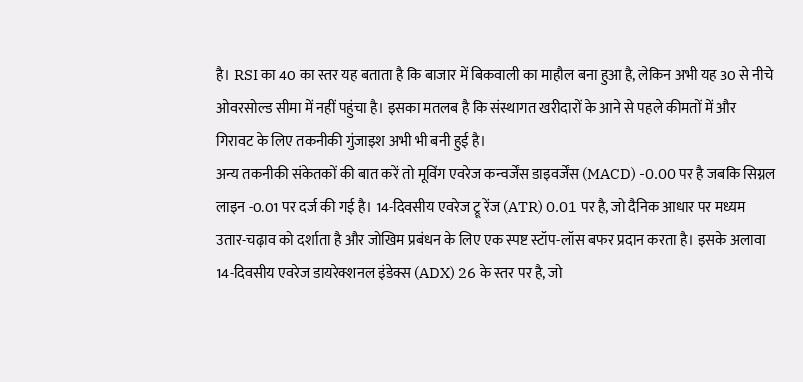है। RSI का 40 का स्तर यह बताता है कि बाजार में बिकवाली का माहौल बना हुआ है, लेकिन अभी यह 30 से नीचे ओवरसोल्ड सीमा में नहीं पहुंचा है। इसका मतलब है कि संस्थागत खरीदारों के आने से पहले कीमतों में और गिरावट के लिए तकनीकी गुंजाइश अभी भी बनी हुई है।
अन्य तकनीकी संकेतकों की बात करें तो मूविंग एवरेज कन्वर्जेंस डाइवर्जेंस (MACD) -0.00 पर है जबकि सिग्नल लाइन -0.01 पर दर्ज की गई है। 14-दिवसीय एवरेज ट्रू रेंज (ATR) 0.01 पर है, जो दैनिक आधार पर मध्यम उतार-चढ़ाव को दर्शाता है और जोखिम प्रबंधन के लिए एक स्पष्ट स्टॉप-लॉस बफर प्रदान करता है। इसके अलावा 14-दिवसीय एवरेज डायरेक्शनल इंडेक्स (ADX) 26 के स्तर पर है, जो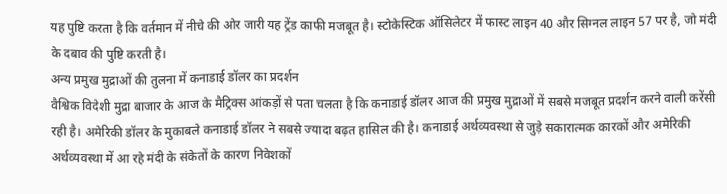यह पुष्टि करता है कि वर्तमान में नीचे की ओर जारी यह ट्रेंड काफी मजबूत है। स्टोकेस्टिक ऑसिलेटर में फास्ट लाइन 40 और सिग्नल लाइन 57 पर है, जो मंदी के दबाव की पुष्टि करती है।
अन्य प्रमुख मुद्राओं की तुलना में कनाडाई डॉलर का प्रदर्शन
वैश्विक विदेशी मुद्रा बाजार के आज के मैट्रिक्स आंकड़ों से पता चलता है कि कनाडाई डॉलर आज की प्रमुख मुद्राओं में सबसे मजबूत प्रदर्शन करने वाली करेंसी रही है। अमेरिकी डॉलर के मुकाबले कनाडाई डॉलर ने सबसे ज्यादा बढ़त हासिल की है। कनाडाई अर्थव्यवस्था से जुड़े सकारात्मक कारकों और अमेरिकी अर्थव्यवस्था में आ रहे मंदी के संकेतों के कारण निवेशकों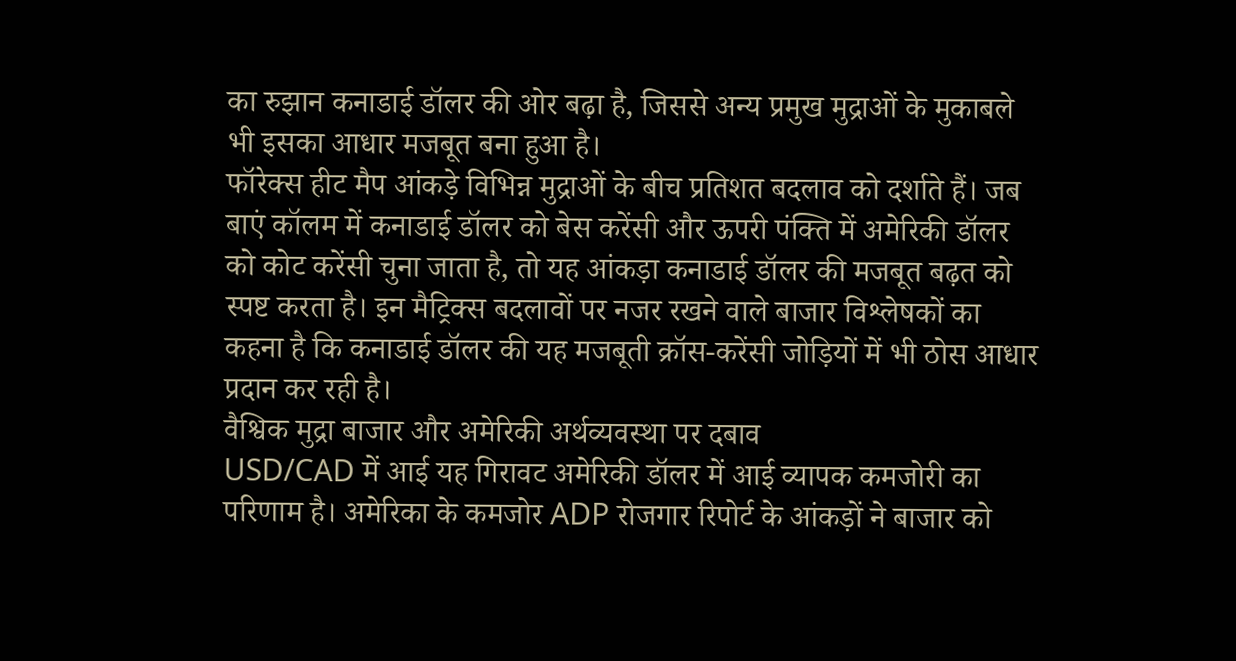का रुझान कनाडाई डॉलर की ओर बढ़ा है, जिससे अन्य प्रमुख मुद्राओं के मुकाबले भी इसका आधार मजबूत बना हुआ है।
फॉरेक्स हीट मैप आंकड़े विभिन्न मुद्राओं के बीच प्रतिशत बदलाव को दर्शाते हैं। जब बाएं कॉलम में कनाडाई डॉलर को बेस करेंसी और ऊपरी पंक्ति में अमेरिकी डॉलर को कोट करेंसी चुना जाता है, तो यह आंकड़ा कनाडाई डॉलर की मजबूत बढ़त को स्पष्ट करता है। इन मैट्रिक्स बदलावों पर नजर रखने वाले बाजार विश्लेषकों का कहना है कि कनाडाई डॉलर की यह मजबूती क्रॉस-करेंसी जोड़ियों में भी ठोस आधार प्रदान कर रही है।
वैश्विक मुद्रा बाजार और अमेरिकी अर्थव्यवस्था पर दबाव
USD/CAD में आई यह गिरावट अमेरिकी डॉलर में आई व्यापक कमजोरी का परिणाम है। अमेरिका के कमजोर ADP रोजगार रिपोर्ट के आंकड़ों ने बाजार को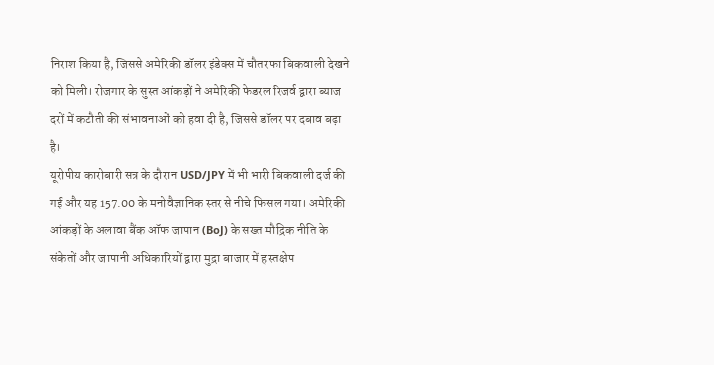निराश किया है, जिससे अमेरिकी डॉलर इंडेक्स में चौतरफा बिकवाली देखने को मिली। रोजगार के सुस्त आंकड़ों ने अमेरिकी फेडरल रिजर्व द्वारा ब्याज दरों में कटौती की संभावनाओं को हवा दी है, जिससे डॉलर पर दबाव बढ़ा है।
यूरोपीय कारोबारी सत्र के दौरान USD/JPY में भी भारी बिकवाली दर्ज की गई और यह 157.00 के मनोवैज्ञानिक स्तर से नीचे फिसल गया। अमेरिकी आंकड़ों के अलावा बैंक ऑफ जापान (BoJ) के सख्त मौद्रिक नीति के संकेतों और जापानी अधिकारियों द्वारा मुद्रा बाजार में हस्तक्षेप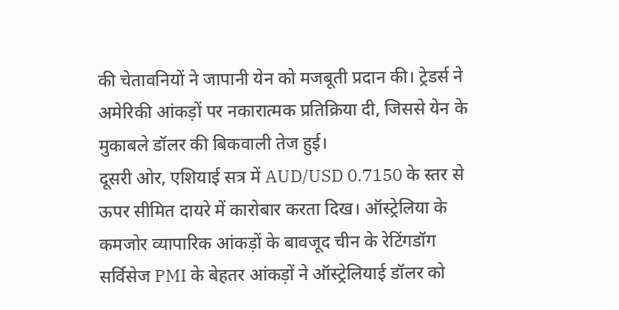की चेतावनियों ने जापानी येन को मजबूती प्रदान की। ट्रेडर्स ने अमेरिकी आंकड़ों पर नकारात्मक प्रतिक्रिया दी, जिससे येन के मुकाबले डॉलर की बिकवाली तेज हुई।
दूसरी ओर, एशियाई सत्र में AUD/USD 0.7150 के स्तर से ऊपर सीमित दायरे में कारोबार करता दिख। ऑस्ट्रेलिया के कमजोर व्यापारिक आंकड़ों के बावजूद चीन के रेटिंगडॉग सर्विसेज PMI के बेहतर आंकड़ों ने ऑस्ट्रेलियाई डॉलर को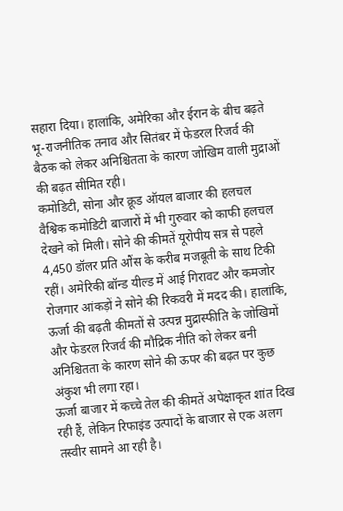सहारा दिया। हालांकि, अमेरिका और ईरान के बीच बढ़ते भू-राजनीतिक तनाव और सितंबर में फेडरल रिजर्व की बैठक को लेकर अनिश्चितता के कारण जोखिम वाली मुद्राओं की बढ़त सीमित रही।
कमोडिटी, सोना और क्रूड ऑयल बाजार की हलचल
वैश्विक कमोडिटी बाजारों में भी गुरुवार को काफी हलचल देखने को मिली। सोने की कीमतें यूरोपीय सत्र से पहले 4,450 डॉलर प्रति औंस के करीब मजबूती के साथ टिकी रहीं। अमेरिकी बॉन्ड यील्ड में आई गिरावट और कमजोर रोजगार आंकड़ों ने सोने की रिकवरी में मदद की। हालांकि, ऊर्जा की बढ़ती कीमतों से उत्पन्न मुद्रास्फीति के जोखिमों और फेडरल रिजर्व की मौद्रिक नीति को लेकर बनी अनिश्चितता के कारण सोने की ऊपर की बढ़त पर कुछ अंकुश भी लगा रहा।
ऊर्जा बाजार में कच्चे तेल की कीमतें अपेक्षाकृत शांत दिख रही हैं, लेकिन रिफाइंड उत्पादों के बाजार से एक अलग तस्वीर सामने आ रही है।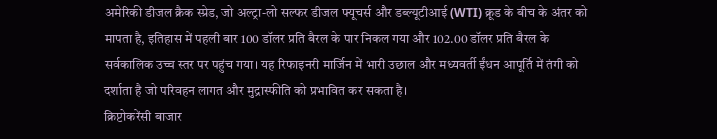अमेरिकी डीजल क्रैक स्प्रेड, जो अल्ट्रा-लो सल्फर डीजल फ्यूचर्स और डब्ल्यूटीआई (WTI) क्रूड के बीच के अंतर को मापता है, इतिहास में पहली बार 100 डॉलर प्रति बैरल के पार निकल गया और 102.00 डॉलर प्रति बैरल के सर्वकालिक उच्च स्तर पर पहुंच गया। यह रिफाइनरी मार्जिन में भारी उछाल और मध्यवर्ती ईंधन आपूर्ति में तंगी को दर्शाता है जो परिवहन लागत और मुद्रास्फीति को प्रभावित कर सकता है।
क्रिप्टोकरेंसी बाजार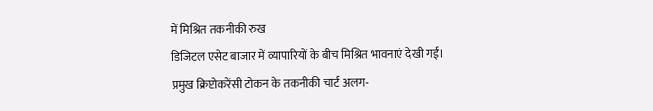में मिश्रित तकनीकी रुख
डिजिटल एसेट बाजार में व्यापारियों के बीच मिश्रित भावनाएं देखी गईं। प्रमुख क्रिप्टोकरेंसी टोकन के तकनीकी चार्ट अलग-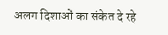अलग दिशाओं का संकेत दे रहे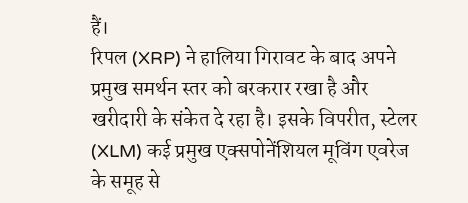हैं।
रिपल (XRP) ने हालिया गिरावट के बाद अपने प्रमुख समर्थन स्तर को बरकरार रखा है और खरीदारी के संकेत दे रहा है। इसके विपरीत, स्टेलर (XLM) कई प्रमुख एक्सपोनेंशियल मूविंग एवरेज के समूह से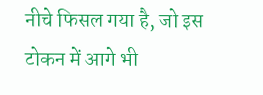नीचे फिसल गया है, जो इस टोकन में आगे भी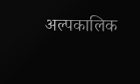अल्पकालिक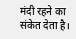मंदी रहने का संकेत देता है।